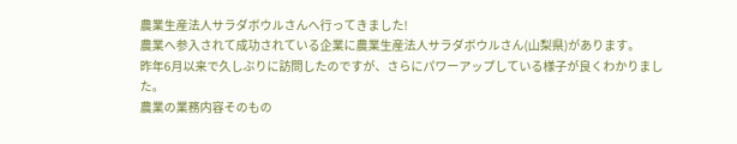農業生産法人サラダボウルさんへ行ってきました!
農業へ参入されて成功されている企業に農業生産法人サラダボウルさん(山梨県)があります。
昨年6月以来で久しぶりに訪問したのですが、さらにパワーアップしている様子が良くわかりました。
農業の業務内容そのもの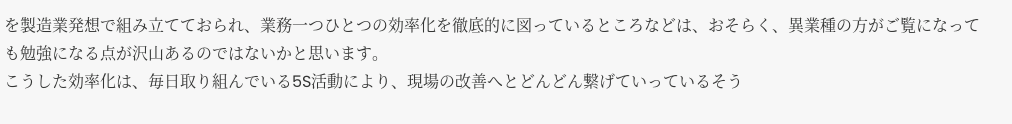を製造業発想で組み立てておられ、業務一つひとつの効率化を徹底的に図っているところなどは、おそらく、異業種の方がご覧になっても勉強になる点が沢山あるのではないかと思います。
こうした効率化は、毎日取り組んでいる5S活動により、現場の改善へとどんどん繋げていっているそう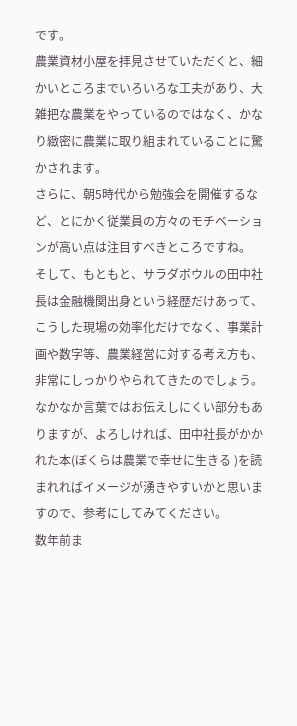です。
農業資材小屋を拝見させていただくと、細かいところまでいろいろな工夫があり、大雑把な農業をやっているのではなく、かなり緻密に農業に取り組まれていることに驚かされます。
さらに、朝5時代から勉強会を開催するなど、とにかく従業員の方々のモチベーションが高い点は注目すべきところですね。
そして、もともと、サラダボウルの田中社長は金融機関出身という経歴だけあって、こうした現場の効率化だけでなく、事業計画や数字等、農業経営に対する考え方も、非常にしっかりやられてきたのでしょう。
なかなか言葉ではお伝えしにくい部分もありますが、よろしければ、田中社長がかかれた本(ぼくらは農業で幸せに生きる )を読まれればイメージが湧きやすいかと思いますので、参考にしてみてください。
数年前ま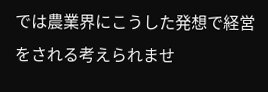では農業界にこうした発想で経営をされる考えられませ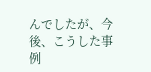んでしたが、今後、こうした事例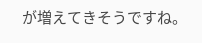が増えてきそうですね。